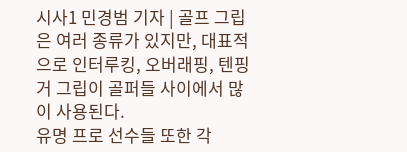시사1 민경범 기자 | 골프 그립은 여러 종류가 있지만, 대표적으로 인터루킹, 오버래핑, 텐핑거 그립이 골퍼들 사이에서 많이 사용된다.
유명 프로 선수들 또한 각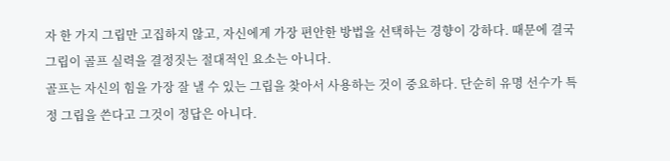자 한 가지 그립만 고집하지 않고, 자신에게 가장 편안한 방법을 선택하는 경향이 강하다. 때문에 결국 그립이 골프 실력을 결정짓는 절대적인 요소는 아니다.
골프는 자신의 힘을 가장 잘 낼 수 있는 그립을 찾아서 사용하는 것이 중요하다. 단순히 유명 선수가 특정 그립을 쓴다고 그것이 정답은 아니다.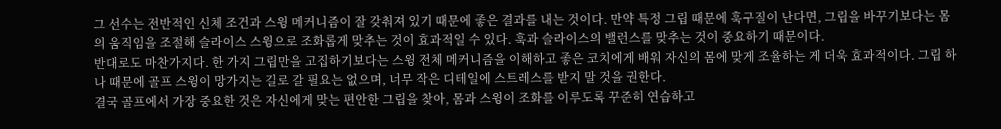그 선수는 전반적인 신체 조건과 스윙 메커니즘이 잘 갖춰져 있기 때문에 좋은 결과를 내는 것이다. 만약 특정 그립 때문에 훅구질이 난다면, 그립을 바꾸기보다는 몸의 움직임을 조절해 슬라이스 스윙으로 조화롭게 맞추는 것이 효과적일 수 있다. 훅과 슬라이스의 밸런스를 맞추는 것이 중요하기 때문이다.
반대로도 마찬가지다. 한 가지 그립만을 고집하기보다는 스윙 전체 메커니즘을 이해하고 좋은 코치에게 배워 자신의 몸에 맞게 조율하는 게 더욱 효과적이다. 그립 하나 때문에 골프 스윙이 망가지는 길로 갈 필요는 없으며, 너무 작은 디테일에 스트레스를 받지 말 것을 권한다.
결국 골프에서 가장 중요한 것은 자신에게 맞는 편안한 그립을 찾아, 몸과 스윙이 조화를 이루도록 꾸준히 연습하고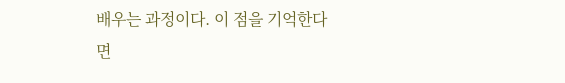배우는 과정이다. 이 점을 기억한다면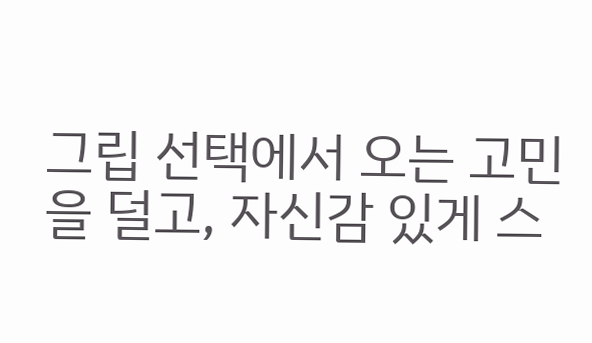그립 선택에서 오는 고민을 덜고, 자신감 있게 스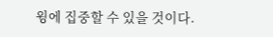윙에 집중할 수 있을 것이다.